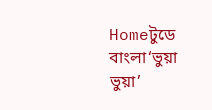Homeটুডে বাংলা‘ভুয়া ভুয়া’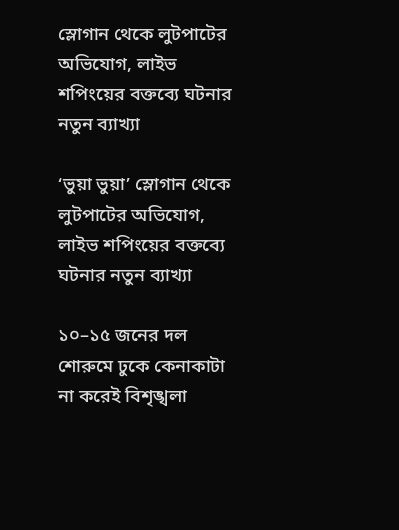স্লোগান থেকে লুটপাটের অভিযোগ, লাইভ শপিংয়ের বক্তব্যে ঘটনার নতুন ব্যাখ্যা

‘ভুয়া ভুয়া’ স্লোগান থেকে লুটপাটের অভিযোগ, লাইভ শপিংয়ের বক্তব্যে ঘটনার নতুন ব্যাখ্যা

১০–১৫ জনের দল শোরুমে ঢুকে কেনাকাটা না করেই বিশৃঙ্খলা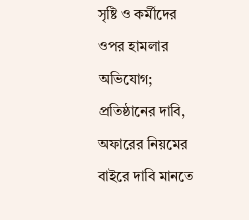সৃষ্টি ও কর্মীদের ওপর হামলার অভিযোগ; প্রতিষ্ঠানের দাবি, অফারের নিয়মের বাইরে দাবি মানতে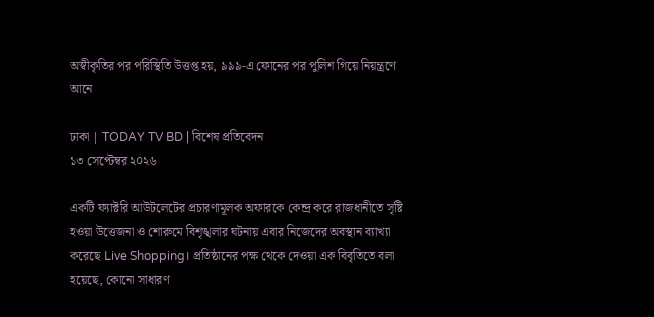অস্বীকৃতির পর পরিস্থিতি উত্তপ্ত হয়, ৯৯৯-এ ফোনের পর পুলিশ গিয়ে নিয়ন্ত্রণে আনে

ঢাকা | TODAY TV BD | বিশেষ প্রতিবেদন
১৩ সেপ্টেম্বর ২০২৬

একটি ফ্যাক্টরি আউটলেটের প্রচারণামূলক অফারকে কেন্দ্র করে রাজধানীতে সৃষ্টি হওয়া উত্তেজনা ও শোরুমে বিশৃঙ্খলার ঘটনায় এবার নিজেদের অবস্থান ব্যাখ্যা করেছে Live Shopping। প্রতিষ্ঠানের পক্ষ থেকে দেওয়া এক বিবৃতিতে বলা হয়েছে, কোনো সাধারণ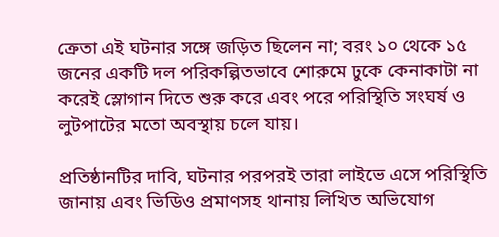ক্রেতা এই ঘটনার সঙ্গে জড়িত ছিলেন না; বরং ১০ থেকে ১৫ জনের একটি দল পরিকল্পিতভাবে শোরুমে ঢুকে কেনাকাটা না করেই স্লোগান দিতে শুরু করে এবং পরে পরিস্থিতি সংঘর্ষ ও লুটপাটের মতো অবস্থায় চলে যায়।

প্রতিষ্ঠানটির দাবি, ঘটনার পরপরই তারা লাইভে এসে পরিস্থিতি জানায় এবং ভিডিও প্রমাণসহ থানায় লিখিত অভিযোগ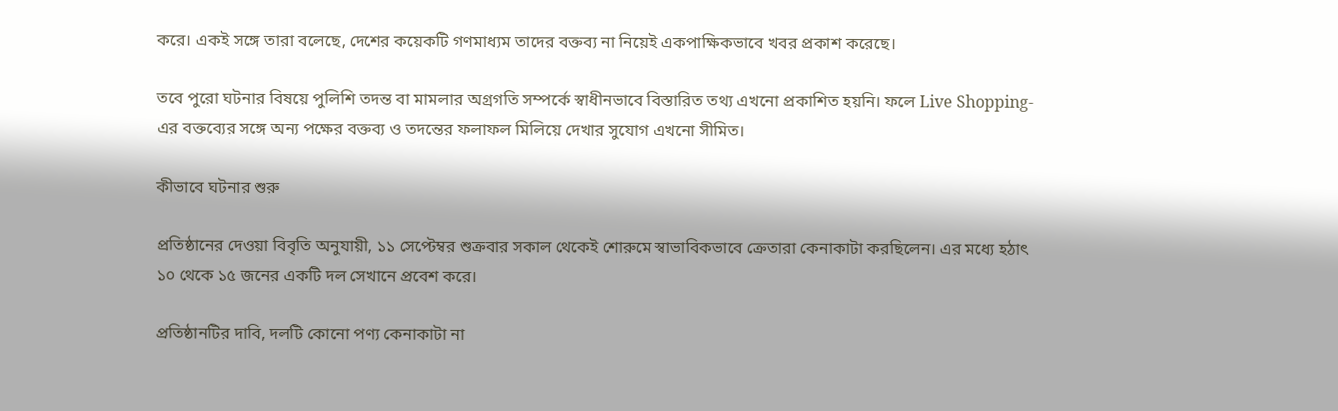করে। একই সঙ্গে তারা বলেছে, দেশের কয়েকটি গণমাধ্যম তাদের বক্তব্য না নিয়েই একপাক্ষিকভাবে খবর প্রকাশ করেছে।

তবে পুরো ঘটনার বিষয়ে পুলিশি তদন্ত বা মামলার অগ্রগতি সম্পর্কে স্বাধীনভাবে বিস্তারিত তথ্য এখনো প্রকাশিত হয়নি। ফলে Live Shopping-এর বক্তব্যের সঙ্গে অন্য পক্ষের বক্তব্য ও তদন্তের ফলাফল মিলিয়ে দেখার সুযোগ এখনো সীমিত।

কীভাবে ঘটনার শুরু

প্রতিষ্ঠানের দেওয়া বিবৃতি অনুযায়ী, ১১ সেপ্টেম্বর শুক্রবার সকাল থেকেই শোরুমে স্বাভাবিকভাবে ক্রেতারা কেনাকাটা করছিলেন। এর মধ্যে হঠাৎ ১০ থেকে ১৫ জনের একটি দল সেখানে প্রবেশ করে।

প্রতিষ্ঠানটির দাবি, দলটি কোনো পণ্য কেনাকাটা না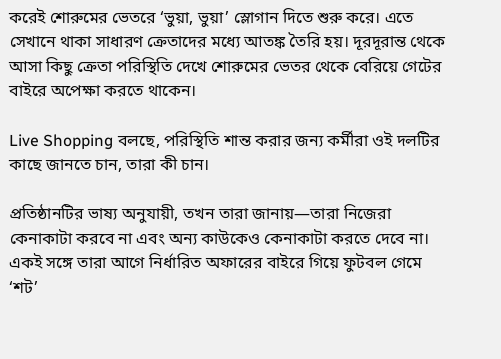করেই শোরুমের ভেতরে ‘ভুয়া, ভুয়া’ স্লোগান দিতে শুরু করে। এতে সেখানে থাকা সাধারণ ক্রেতাদের মধ্যে আতঙ্ক তৈরি হয়। দূরদূরান্ত থেকে আসা কিছু ক্রেতা পরিস্থিতি দেখে শোরুমের ভেতর থেকে বেরিয়ে গেটের বাইরে অপেক্ষা করতে থাকেন।

Live Shopping বলছে, পরিস্থিতি শান্ত করার জন্য কর্মীরা ওই দলটির কাছে জানতে চান, তারা কী চান।

প্রতিষ্ঠানটির ভাষ্য অনুযায়ী, তখন তারা জানায়—তারা নিজেরা কেনাকাটা করবে না এবং অন্য কাউকেও কেনাকাটা করতে দেবে না। একই সঙ্গে তারা আগে নির্ধারিত অফারের বাইরে গিয়ে ফুটবল গেমে ‘শট’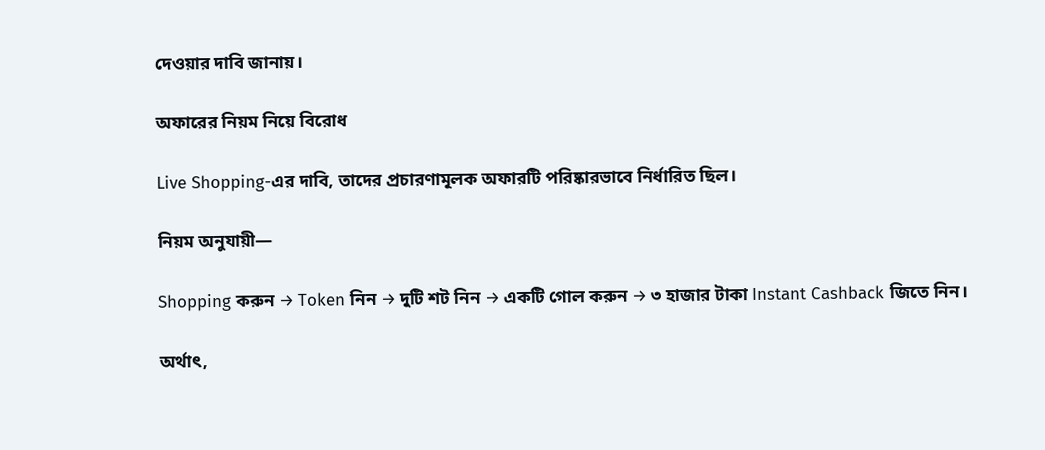দেওয়ার দাবি জানায়।

অফারের নিয়ম নিয়ে বিরোধ

Live Shopping-এর দাবি, তাদের প্রচারণামূলক অফারটি পরিষ্কারভাবে নির্ধারিত ছিল।

নিয়ম অনুযায়ী—

Shopping করুন → Token নিন → দুটি শট নিন → একটি গোল করুন → ৩ হাজার টাকা Instant Cashback জিতে নিন।

অর্থাৎ,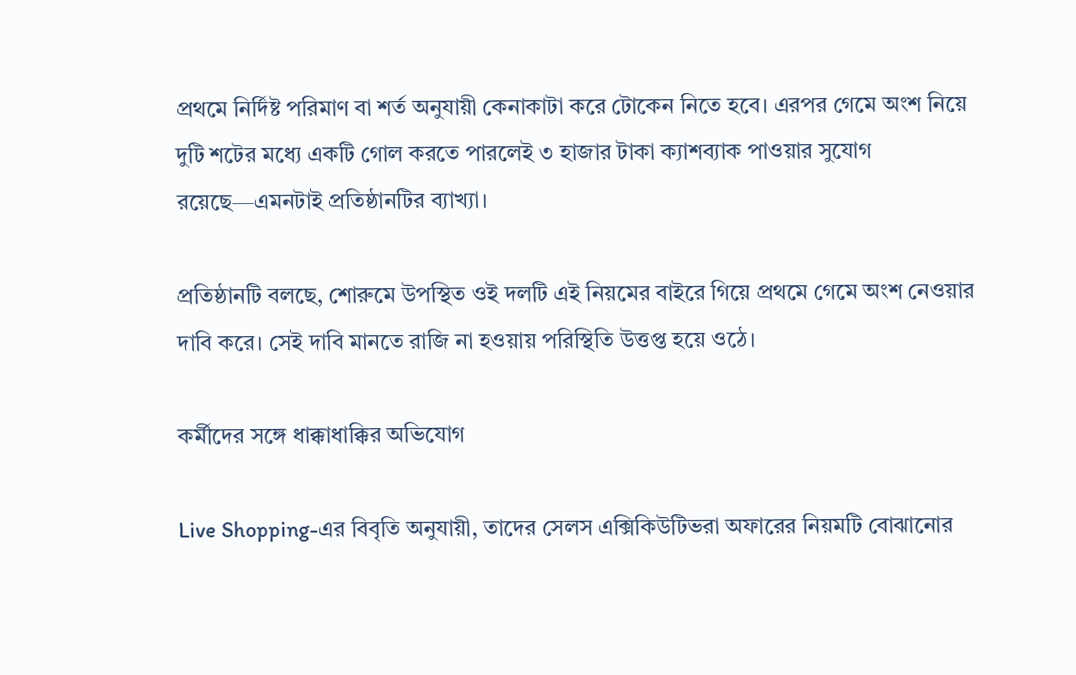প্রথমে নির্দিষ্ট পরিমাণ বা শর্ত অনুযায়ী কেনাকাটা করে টোকেন নিতে হবে। এরপর গেমে অংশ নিয়ে দুটি শটের মধ্যে একটি গোল করতে পারলেই ৩ হাজার টাকা ক্যাশব্যাক পাওয়ার সুযোগ রয়েছে—এমনটাই প্রতিষ্ঠানটির ব্যাখ্যা।

প্রতিষ্ঠানটি বলছে, শোরুমে উপস্থিত ওই দলটি এই নিয়মের বাইরে গিয়ে প্রথমে গেমে অংশ নেওয়ার দাবি করে। সেই দাবি মানতে রাজি না হওয়ায় পরিস্থিতি উত্তপ্ত হয়ে ওঠে।

কর্মীদের সঙ্গে ধাক্কাধাক্কির অভিযোগ

Live Shopping-এর বিবৃতি অনুযায়ী, তাদের সেলস এক্সিকিউটিভরা অফারের নিয়মটি বোঝানোর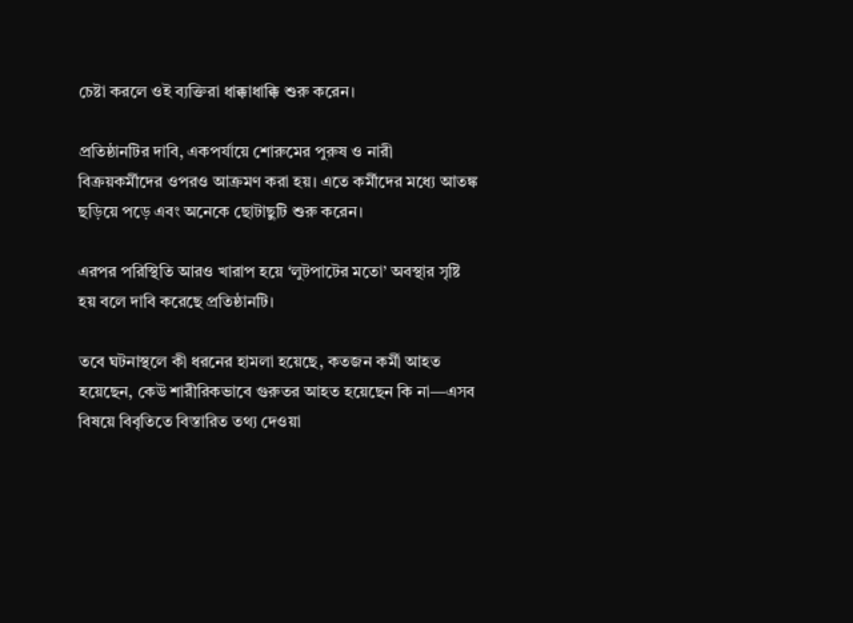চেষ্টা করলে ওই ব্যক্তিরা ধাক্কাধাক্কি শুরু করেন।

প্রতিষ্ঠানটির দাবি, একপর্যায়ে শোরুমের পুরুষ ও নারী বিক্রয়কর্মীদের ওপরও আক্রমণ করা হয়। এতে কর্মীদের মধ্যে আতঙ্ক ছড়িয়ে পড়ে এবং অনেকে ছোটাছুটি শুরু করেন।

এরপর পরিস্থিতি আরও খারাপ হয়ে ‘লুটপাটের মতো’ অবস্থার সৃষ্টি হয় বলে দাবি করেছে প্রতিষ্ঠানটি।

তবে ঘটনাস্থলে কী ধরনের হামলা হয়েছে, কতজন কর্মী আহত হয়েছেন, কেউ শারীরিকভাবে গুরুতর আহত হয়েছেন কি না—এসব বিষয়ে বিবৃতিতে বিস্তারিত তথ্য দেওয়া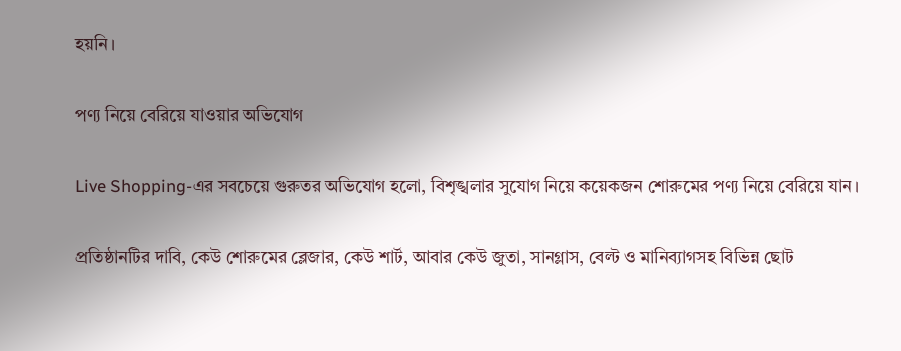হয়নি।

পণ্য নিয়ে বেরিয়ে যাওয়ার অভিযোগ

Live Shopping-এর সবচেয়ে গুরুতর অভিযোগ হলো, বিশৃঙ্খলার সুযোগ নিয়ে কয়েকজন শোরুমের পণ্য নিয়ে বেরিয়ে যান।

প্রতিষ্ঠানটির দাবি, কেউ শোরুমের ব্লেজার, কেউ শার্ট, আবার কেউ জুতা, সানগ্লাস, বেল্ট ও মানিব্যাগসহ বিভিন্ন ছোট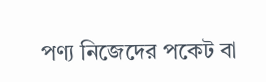পণ্য নিজেদের পকেট বা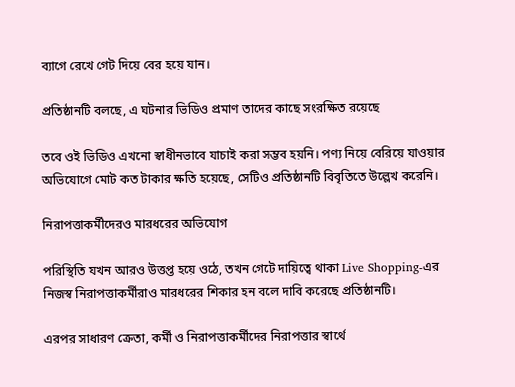ব্যাগে রেখে গেট দিয়ে বের হয়ে যান।

প্রতিষ্ঠানটি বলছে, এ ঘটনার ভিডিও প্রমাণ তাদের কাছে সংরক্ষিত রয়েছে

তবে ওই ভিডিও এখনো স্বাধীনভাবে যাচাই করা সম্ভব হয়নি। পণ্য নিয়ে বেরিয়ে যাওয়ার অভিযোগে মোট কত টাকার ক্ষতি হয়েছে, সেটিও প্রতিষ্ঠানটি বিবৃতিতে উল্লেখ করেনি।

নিরাপত্তাকর্মীদেরও মারধরের অভিযোগ

পরিস্থিতি যখন আরও উত্তপ্ত হয়ে ওঠে, তখন গেটে দায়িত্বে থাকা Live Shopping-এর নিজস্ব নিরাপত্তাকর্মীরাও মারধরের শিকার হন বলে দাবি করেছে প্রতিষ্ঠানটি।

এরপর সাধারণ ক্রেতা, কর্মী ও নিরাপত্তাকর্মীদের নিরাপত্তার স্বার্থে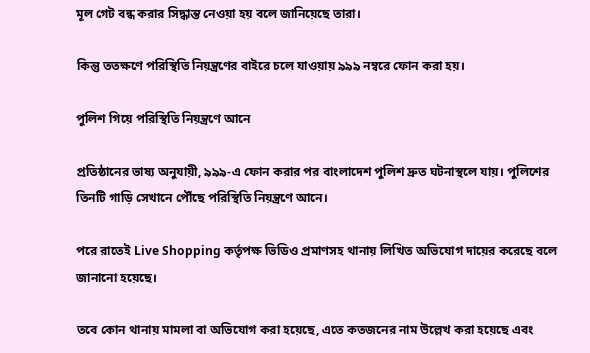মূল গেট বন্ধ করার সিদ্ধান্ত নেওয়া হয় বলে জানিয়েছে তারা।

কিন্তু ততক্ষণে পরিস্থিতি নিয়ন্ত্রণের বাইরে চলে যাওয়ায় ৯৯৯ নম্বরে ফোন করা হয়।

পুলিশ গিয়ে পরিস্থিতি নিয়ন্ত্রণে আনে

প্রতিষ্ঠানের ভাষ্য অনুযায়ী, ৯৯৯-এ ফোন করার পর বাংলাদেশ পুলিশ দ্রুত ঘটনাস্থলে যায়। পুলিশের তিনটি গাড়ি সেখানে পৌঁছে পরিস্থিতি নিয়ন্ত্রণে আনে।

পরে রাতেই Live Shopping কর্তৃপক্ষ ভিডিও প্রমাণসহ থানায় লিখিত অভিযোগ দায়ের করেছে বলে জানানো হয়েছে।

তবে কোন থানায় মামলা বা অভিযোগ করা হয়েছে, এতে কতজনের নাম উল্লেখ করা হয়েছে এবং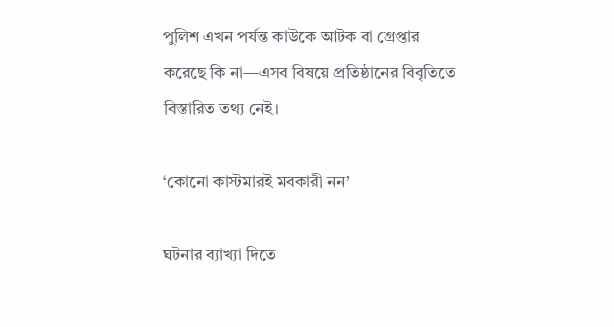পুলিশ এখন পর্যন্ত কাউকে আটক বা গ্রেপ্তার করেছে কি না—এসব বিষয়ে প্রতিষ্ঠানের বিবৃতিতে বিস্তারিত তথ্য নেই।

‘কোনো কাস্টমারই মবকারী নন’

ঘটনার ব্যাখ্যা দিতে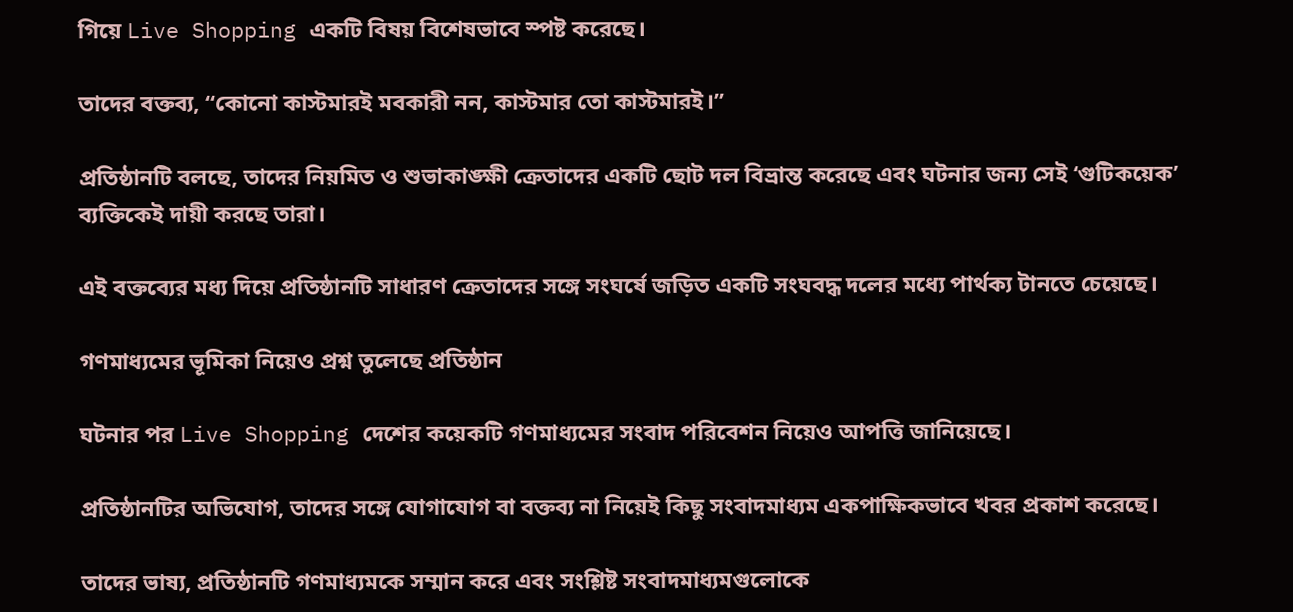গিয়ে Live Shopping একটি বিষয় বিশেষভাবে স্পষ্ট করেছে।

তাদের বক্তব্য, “কোনো কাস্টমারই মবকারী নন, কাস্টমার তো কাস্টমারই।”

প্রতিষ্ঠানটি বলছে, তাদের নিয়মিত ও শুভাকাঙ্ক্ষী ক্রেতাদের একটি ছোট দল বিভ্রান্ত করেছে এবং ঘটনার জন্য সেই ‘গুটিকয়েক’ ব্যক্তিকেই দায়ী করছে তারা।

এই বক্তব্যের মধ্য দিয়ে প্রতিষ্ঠানটি সাধারণ ক্রেতাদের সঙ্গে সংঘর্ষে জড়িত একটি সংঘবদ্ধ দলের মধ্যে পার্থক্য টানতে চেয়েছে।

গণমাধ্যমের ভূমিকা নিয়েও প্রশ্ন তুলেছে প্রতিষ্ঠান

ঘটনার পর Live Shopping দেশের কয়েকটি গণমাধ্যমের সংবাদ পরিবেশন নিয়েও আপত্তি জানিয়েছে।

প্রতিষ্ঠানটির অভিযোগ, তাদের সঙ্গে যোগাযোগ বা বক্তব্য না নিয়েই কিছু সংবাদমাধ্যম একপাক্ষিকভাবে খবর প্রকাশ করেছে।

তাদের ভাষ্য, প্রতিষ্ঠানটি গণমাধ্যমকে সম্মান করে এবং সংশ্লিষ্ট সংবাদমাধ্যমগুলোকে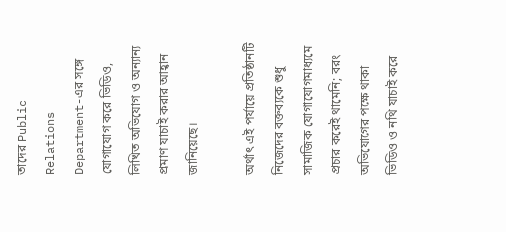তাদের Public Relations Department-এর সঙ্গে যোগাযোগ করে ভিডিও, লিখিত অভিযোগ ও অন্যান্য প্রমাণ যাচাই করার আহ্বান জানিয়েছে।

অর্থাৎ এই পর্যায়ে প্রতিষ্ঠানটি নিজেদের বক্তব্যকে শুধু সামাজিক যোগাযোগমাধ্যমে প্রচার করেই থামেনি; বরং অভিযোগের পক্ষে থাকা ভিডিও ও নথি যাচাই করে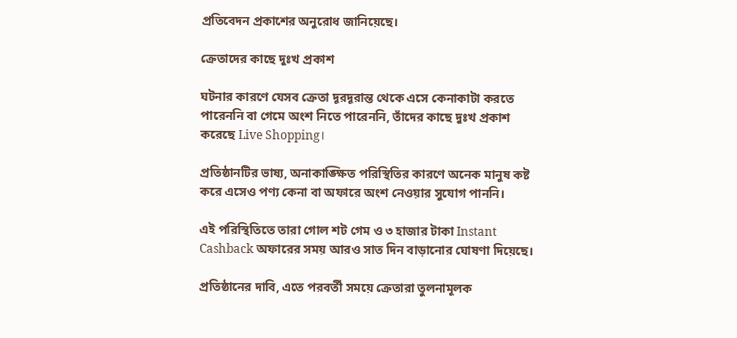প্রতিবেদন প্রকাশের অনুরোধ জানিয়েছে।

ক্রেতাদের কাছে দুঃখ প্রকাশ

ঘটনার কারণে যেসব ক্রেতা দূরদূরান্ত থেকে এসে কেনাকাটা করতে পারেননি বা গেমে অংশ নিতে পারেননি, তাঁদের কাছে দুঃখ প্রকাশ করেছে Live Shopping।

প্রতিষ্ঠানটির ভাষ্য, অনাকাঙ্ক্ষিত পরিস্থিতির কারণে অনেক মানুষ কষ্ট করে এসেও পণ্য কেনা বা অফারে অংশ নেওয়ার সুযোগ পাননি।

এই পরিস্থিতিতে তারা গোল শট গেম ও ৩ হাজার টাকা Instant Cashback অফারের সময় আরও সাত দিন বাড়ানোর ঘোষণা দিয়েছে।

প্রতিষ্ঠানের দাবি, এতে পরবর্তী সময়ে ক্রেতারা তুলনামূলক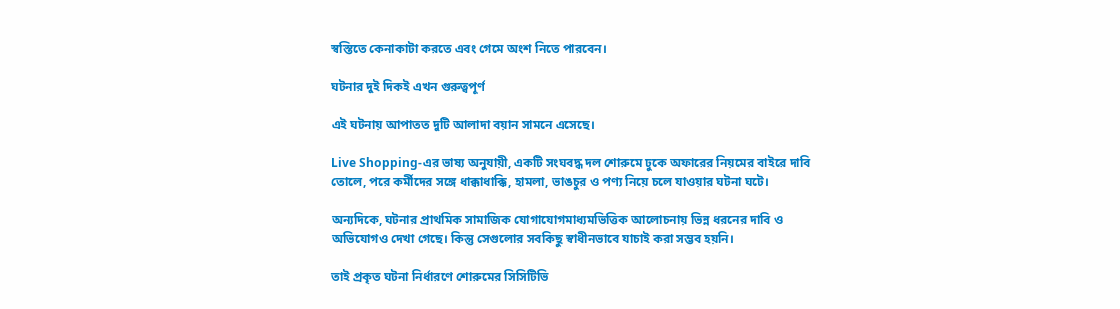স্বস্তিতে কেনাকাটা করতে এবং গেমে অংশ নিতে পারবেন।

ঘটনার দুই দিকই এখন গুরুত্বপূর্ণ

এই ঘটনায় আপাতত দুটি আলাদা বয়ান সামনে এসেছে।

Live Shopping-এর ভাষ্য অনুযায়ী, একটি সংঘবদ্ধ দল শোরুমে ঢুকে অফারের নিয়মের বাইরে দাবি তোলে, পরে কর্মীদের সঙ্গে ধাক্কাধাক্কি, হামলা, ভাঙচুর ও পণ্য নিয়ে চলে যাওয়ার ঘটনা ঘটে।

অন্যদিকে, ঘটনার প্রাথমিক সামাজিক যোগাযোগমাধ্যমভিত্তিক আলোচনায় ভিন্ন ধরনের দাবি ও অভিযোগও দেখা গেছে। কিন্তু সেগুলোর সবকিছু স্বাধীনভাবে যাচাই করা সম্ভব হয়নি।

তাই প্রকৃত ঘটনা নির্ধারণে শোরুমের সিসিটিভি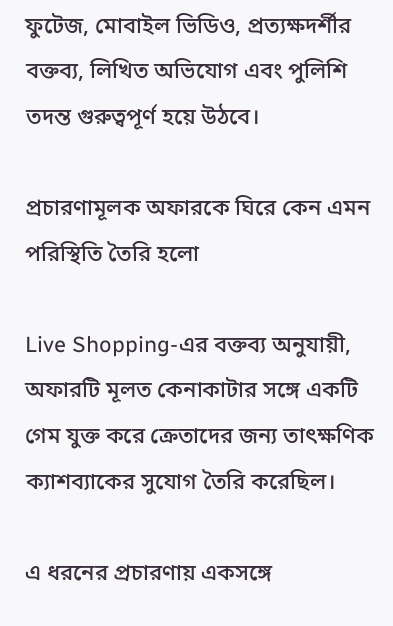ফুটেজ, মোবাইল ভিডিও, প্রত্যক্ষদর্শীর বক্তব্য, লিখিত অভিযোগ এবং পুলিশি তদন্ত গুরুত্বপূর্ণ হয়ে উঠবে।

প্রচারণামূলক অফারকে ঘিরে কেন এমন পরিস্থিতি তৈরি হলো

Live Shopping-এর বক্তব্য অনুযায়ী, অফারটি মূলত কেনাকাটার সঙ্গে একটি গেম যুক্ত করে ক্রেতাদের জন্য তাৎক্ষণিক ক্যাশব্যাকের সুযোগ তৈরি করেছিল।

এ ধরনের প্রচারণায় একসঙ্গে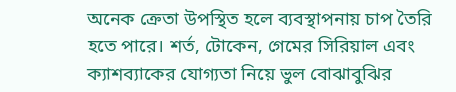অনেক ক্রেতা উপস্থিত হলে ব্যবস্থাপনায় চাপ তৈরি হতে পারে। শর্ত, টোকেন, গেমের সিরিয়াল এবং ক্যাশব্যাকের যোগ্যতা নিয়ে ভুল বোঝাবুঝির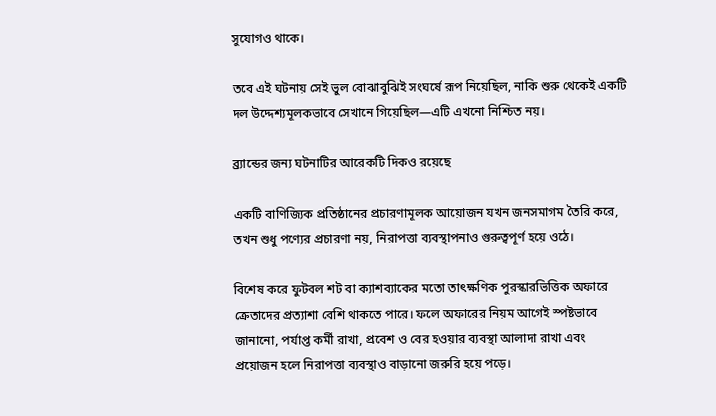সুযোগও থাকে।

তবে এই ঘটনায় সেই ভুল বোঝাবুঝিই সংঘর্ষে রূপ নিয়েছিল, নাকি শুরু থেকেই একটি দল উদ্দেশ্যমূলকভাবে সেখানে গিয়েছিল—এটি এখনো নিশ্চিত নয়।

ব্র্যান্ডের জন্য ঘটনাটির আরেকটি দিকও রয়েছে

একটি বাণিজ্যিক প্রতিষ্ঠানের প্রচারণামূলক আয়োজন যখন জনসমাগম তৈরি করে, তখন শুধু পণ্যের প্রচারণা নয়, নিরাপত্তা ব্যবস্থাপনাও গুরুত্বপূর্ণ হয়ে ওঠে।

বিশেষ করে ফুটবল শট বা ক্যাশব্যাকের মতো তাৎক্ষণিক পুরস্কারভিত্তিক অফারে ক্রেতাদের প্রত্যাশা বেশি থাকতে পারে। ফলে অফারের নিয়ম আগেই স্পষ্টভাবে জানানো, পর্যাপ্ত কর্মী রাখা, প্রবেশ ও বের হওয়ার ব্যবস্থা আলাদা রাখা এবং প্রয়োজন হলে নিরাপত্তা ব্যবস্থাও বাড়ানো জরুরি হয়ে পড়ে।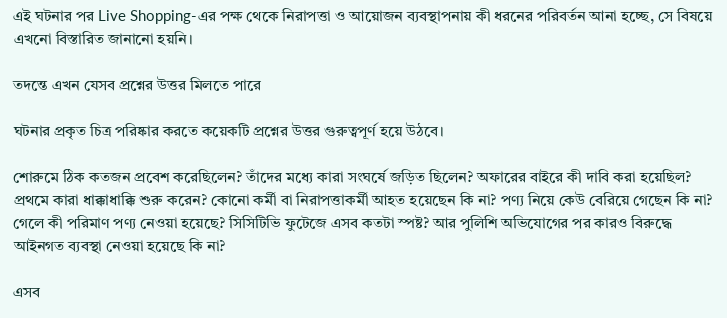এই ঘটনার পর Live Shopping-এর পক্ষ থেকে নিরাপত্তা ও আয়োজন ব্যবস্থাপনায় কী ধরনের পরিবর্তন আনা হচ্ছে, সে বিষয়ে এখনো বিস্তারিত জানানো হয়নি।

তদন্তে এখন যেসব প্রশ্নের উত্তর মিলতে পারে

ঘটনার প্রকৃত চিত্র পরিষ্কার করতে কয়েকটি প্রশ্নের উত্তর গুরুত্বপূর্ণ হয়ে উঠবে।

শোরুমে ঠিক কতজন প্রবেশ করেছিলেন? তাঁদের মধ্যে কারা সংঘর্ষে জড়িত ছিলেন? অফারের বাইরে কী দাবি করা হয়েছিল? প্রথমে কারা ধাক্কাধাক্কি শুরু করেন? কোনো কর্মী বা নিরাপত্তাকর্মী আহত হয়েছেন কি না? পণ্য নিয়ে কেউ বেরিয়ে গেছেন কি না? গেলে কী পরিমাণ পণ্য নেওয়া হয়েছে? সিসিটিভি ফুটেজে এসব কতটা স্পষ্ট? আর পুলিশি অভিযোগের পর কারও বিরুদ্ধে আইনগত ব্যবস্থা নেওয়া হয়েছে কি না?

এসব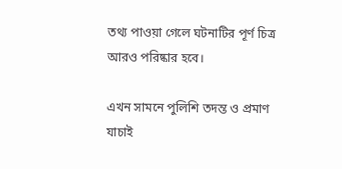তথ্য পাওয়া গেলে ঘটনাটির পূর্ণ চিত্র আরও পরিষ্কার হবে।

এখন সামনে পুলিশি তদন্ত ও প্রমাণ যাচাই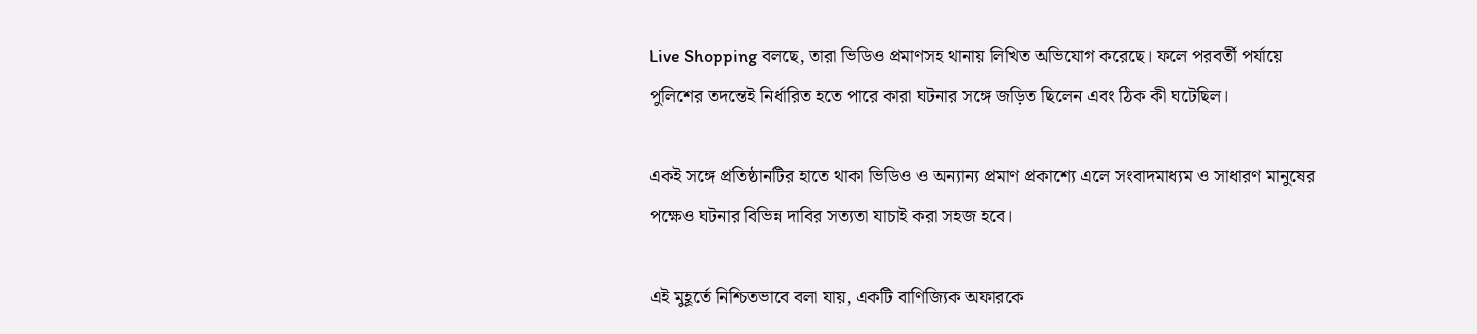Live Shopping বলছে, তারা ভিডিও প্রমাণসহ থানায় লিখিত অভিযোগ করেছে। ফলে পরবর্তী পর্যায়ে পুলিশের তদন্তেই নির্ধারিত হতে পারে কারা ঘটনার সঙ্গে জড়িত ছিলেন এবং ঠিক কী ঘটেছিল।

একই সঙ্গে প্রতিষ্ঠানটির হাতে থাকা ভিডিও ও অন্যান্য প্রমাণ প্রকাশ্যে এলে সংবাদমাধ্যম ও সাধারণ মানুষের পক্ষেও ঘটনার বিভিন্ন দাবির সত্যতা যাচাই করা সহজ হবে।

এই মুহূর্তে নিশ্চিতভাবে বলা যায়, একটি বাণিজ্যিক অফারকে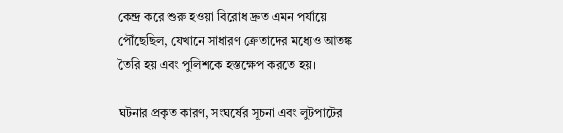কেন্দ্র করে শুরু হওয়া বিরোধ দ্রুত এমন পর্যায়ে পৌঁছেছিল, যেখানে সাধারণ ক্রেতাদের মধ্যেও আতঙ্ক তৈরি হয় এবং পুলিশকে হস্তক্ষেপ করতে হয়।

ঘটনার প্রকৃত কারণ, সংঘর্ষের সূচনা এবং লুটপাটের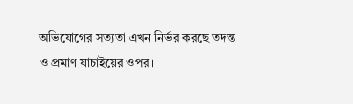অভিযোগের সত্যতা এখন নির্ভর করছে তদন্ত ও প্রমাণ যাচাইয়ের ওপর।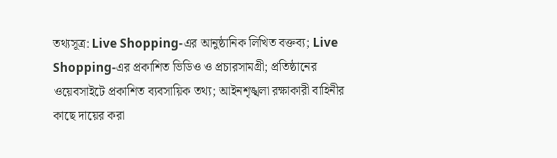তথ্যসূত্র: Live Shopping-এর আনুষ্ঠানিক লিখিত বক্তব্য; Live Shopping-এর প্রকাশিত ভিডিও ও প্রচারসামগ্রী; প্রতিষ্ঠানের ওয়েবসাইটে প্রকাশিত ব্যবসায়িক তথ্য; আইনশৃঙ্খলা রক্ষাকারী বাহিনীর কাছে দায়ের করা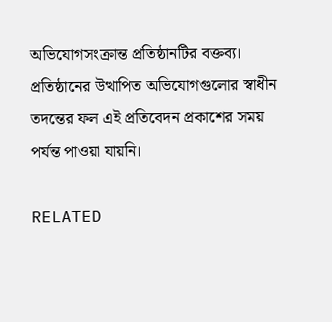অভিযোগসংক্রান্ত প্রতিষ্ঠানটির বক্তব্য। প্রতিষ্ঠানের উত্থাপিত অভিযোগগুলোর স্বাধীন তদন্তের ফল এই প্রতিবেদন প্রকাশের সময় পর্যন্ত পাওয়া যায়নি।

RELATED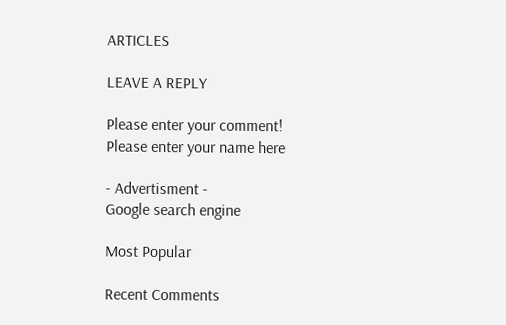ARTICLES

LEAVE A REPLY

Please enter your comment!
Please enter your name here

- Advertisment -
Google search engine

Most Popular

Recent Comments